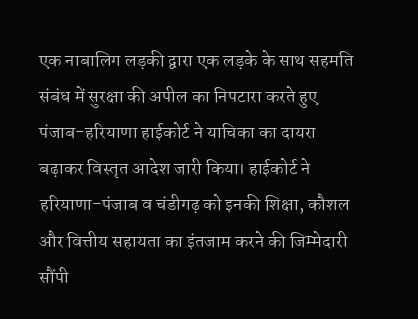एक नाबालिग लड़की द्वारा एक लड़के के साथ सहमति संबंध में सुरक्षा की अपील का निपटारा करते हुए पंजाब-हरियाणा हाईकोर्ट ने याचिका का दायरा बढ़ाकर विस्तृत आदेश जारी किया। हाईकोर्ट ने हरियाणा-पंजाब व चंडीगढ़ को इनकी शिक्षा, कौशल और वित्तीय सहायता का इंतजाम करने की जिम्मेदारी सौंपी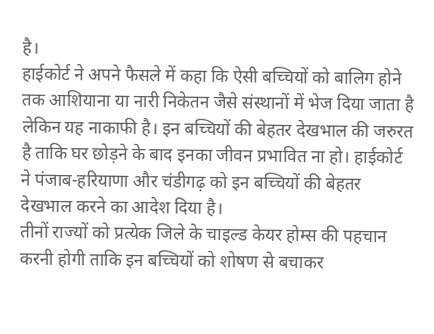है।
हाईकोर्ट ने अपने फैसले में कहा कि ऐसी बच्चियों को बालिग होने तक आशियाना या नारी निकेतन जैसे संस्थानों में भेज दिया जाता है लेकिन यह नाकाफी है। इन बच्चियों की बेहतर देखभाल की जरुरत है ताकि घर छोड़ने के बाद इनका जीवन प्रभावित ना हो। हाईकोर्ट ने पंजाब-हरियाणा और चंडीगढ़ को इन बच्चियों की बेहतर देखभाल करने का आदेश दिया है।
तीनों राज्यों को प्रत्येक जिले के चाइल्ड केयर होम्स की पहचान करनी होगी ताकि इन बच्चियों को शोषण से बचाकर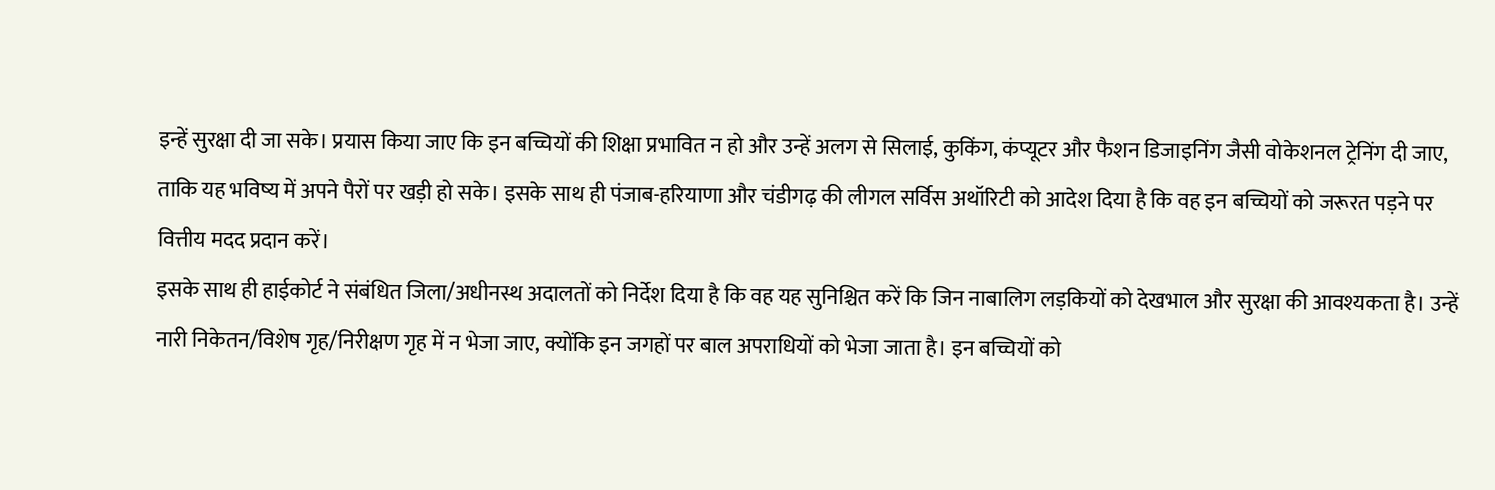इन्हें सुरक्षा दी जा सके। प्रयास किया जाए कि इन बच्चियों की शिक्षा प्रभावित न हो और उन्हें अलग से सिलाई, कुकिंग, कंप्यूटर और फैशन डिजाइनिंग जैसी वोकेशनल ट्रेनिंग दी जाए, ताकि यह भविष्य में अपने पैरों पर खड़ी हो सके। इसके साथ ही पंजाब-हरियाणा और चंडीगढ़ की लीगल सर्विस अथॉरिटी को आदेश दिया है कि वह इन बच्चियों को जरूरत पड़ने पर वित्तीय मदद प्रदान करें।
इसके साथ ही हाईकोर्ट ने संबंधित जिला/अधीनस्थ अदालतों को निर्देश दिया है कि वह यह सुनिश्चित करें कि जिन नाबालिग लड़कियों को देखभाल और सुरक्षा की आवश्यकता है। उन्हें नारी निकेतन/विशेष गृह/निरीक्षण गृह में न भेजा जाए, क्योंकि इन जगहों पर बाल अपराधियों को भेजा जाता है। इन बच्चियों को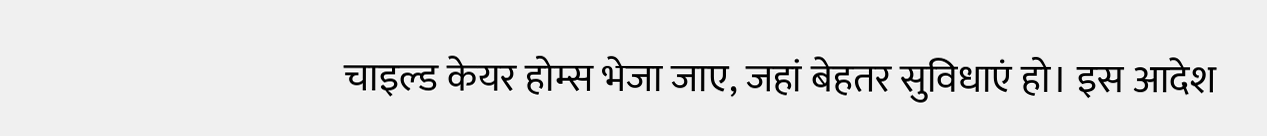चाइल्ड केयर होम्स भेजा जाए, जहां बेहतर सुविधाएं हो। इस आदेश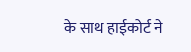के साथ हाईकोर्ट ने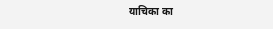याचिका का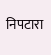निपटारा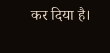कर दिया है।